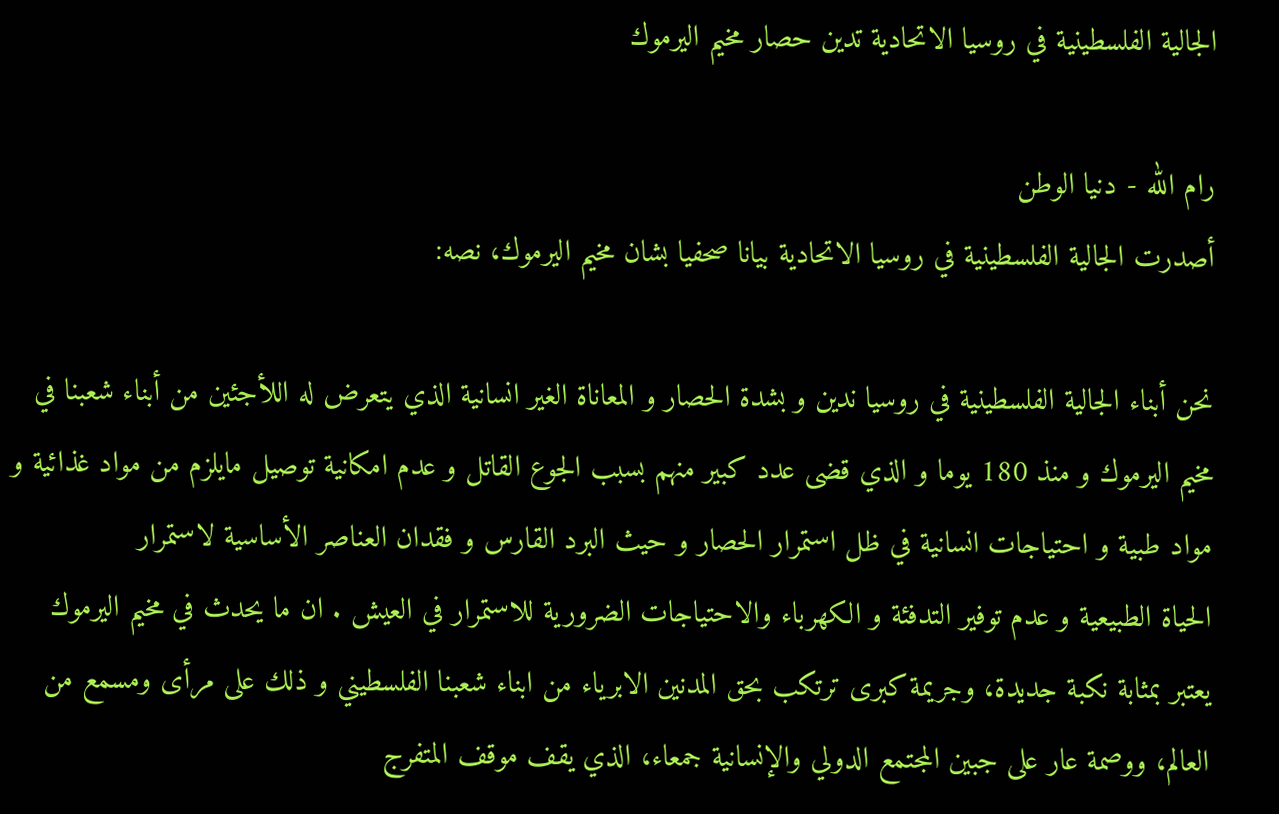الجالية الفلسطينية في روسيا الاتحادية تدين حصار مخيم اليرموك

رام الله - دنيا الوطن
أصدرت الجالية الفلسطينية في روسيا الاتحادية بيانا صحفيا بشان مخيم اليرموك، نصه:

نحن أبناء الجالية الفلسطينية في روسيا ندين و بشدة الحصار و المعاناة الغير انسانية الذي يتعرض له اللأجئين من أبناء شعبنا في مخيم اليرموك و منذ 180 يوما و الذي قضى عدد كبير منهم بسبب الجوع القاتل و عدم امكانية توصيل مايلزم من مواد غذائية و مواد طبية و احتياجات انسانية في ظل استمرار الحصار و حيث البرد القارس و فقدان العناصر الأساسية لاستمرار
الحياة الطبيعية و عدم توفير التدفئة و الكهرباء والاحتياجات الضرورية للاستمرار في العيش . ان ما يحدث في مخيم اليرموك يعتبر بمثابة نكبة جديدة، وجريمة كبرى ترتكب بحق المدنين الابرياء من ابناء شعبنا الفلسطيني و ذلك على مرأى ومسمع من العالم، ووصمة عار على جبين المجتمع الدولي والإنسانية جمعاء، الذي يقف موقف المتفرج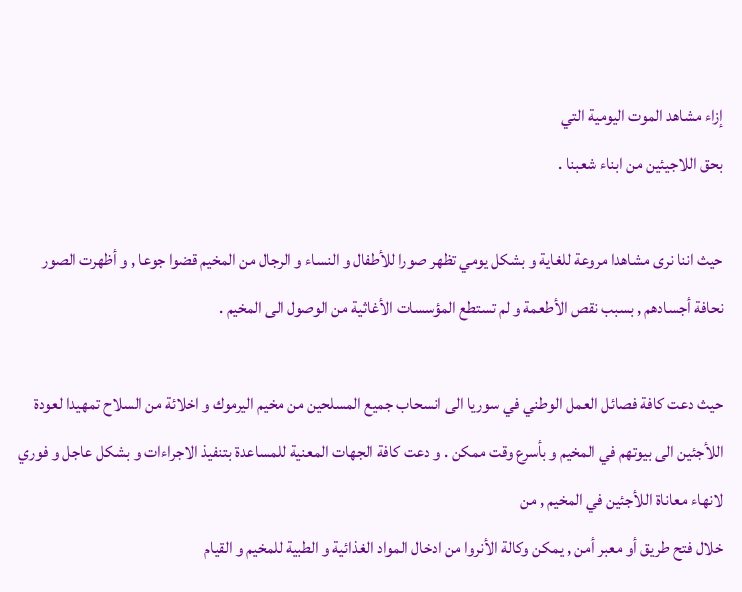إزاء مشاهد الموت اليومية التي
بحق اللاجيئين من ابناء شعبنا .

حيث اننا نرى مشاهدا مروعة للغاية و بشكل يومي تظهر صورا للأطفال و النساء و الرجال من المخيم قضوا جوعا , و أظهرت الصور نحافة أجسادهم , بسبب نقص الأطعمة و لم تستطع المؤسسات الأغاثية من الوصول الى المخيم .

حيث دعت كافة فصائل العمل الوطني في سوريا الى انسحاب جميع المسلحين من مخيم اليرموك و اخلائة من السلاح تمهيدا لعودة اللأجئين الى بيوتهم في المخيم و بأسرع وقت ممكن . و دعت كافة الجهات المعنية للمساعدة بتنفيذ الاجراءات و بشكل عاجل و فوري لانهاء معاناة اللأجئين في المخيم , من
خلال فتح طريق أو معبر أمن , يمكن وكالة الأنروا من ادخال المواد الغذائية و الطبية للمخيم و القيام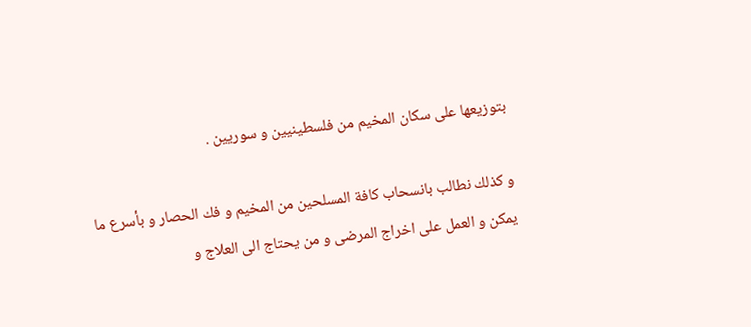بتوزيعها على سكان المخيم من فلسطينيين و سوريين .

و كذلك نطالب بانسحاب كافة المسلحين من المخيم و فك الحصار و بأسرع ما يمكن و العمل على اخراج المرضى و من يحتاج الى العلاج و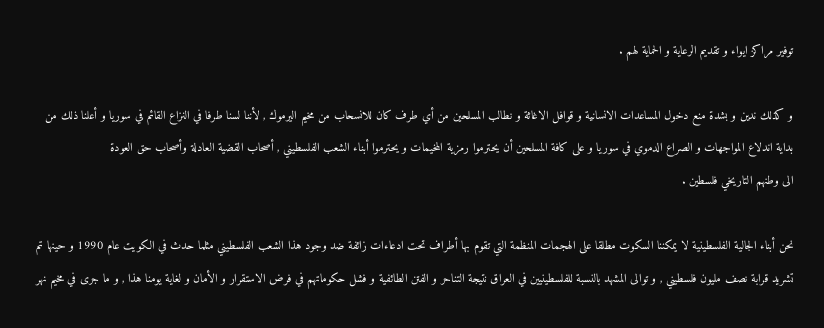توفير مراكز ايواء و تقديم الرعاية و الحماية لهم .

و كذلك ندين و بشدة منع دخول المساعدات الانسانية و قوافل الاغاثة و نطالب المسلحين من أي طرف كان للانسحاب من مخيم اليرموك , لأننا لسنا طرفا في النزاع القائم في سوريا و أعلنا ذلك من بداية اندلاع المواجهات و الصراع الدموي في سوريا و على كافة المسلحين أن يحترموا رمزية المخيمات و يحترموا أبناء الشعب الفلسطيني , أصحاب القضية العادلة وأصحاب حق العودة
الى وطنهم التاريخي فلسطين .

نحن أبناء الجالية الفلسطينية لا يمكننا السكوت مطلقا على الهجمات المنظمة التي تقوم بها أطراف تحت ادعاءات زائفة ضد وجود هذا الشعب الفلسطيني مثلما حدث في الكويت عام 1990 و حينها تم تشريد قرابة نصف مليون فلسطيني , و توالى المشهد بالنسبة للفلسطينيين في العراق نتيجة التناحر و الفتن الطائفية و فشل حكوماتهم في فرض الاستقرار و الأمان و لغاية يومنا هذا , و ما جرى في مخيم نهر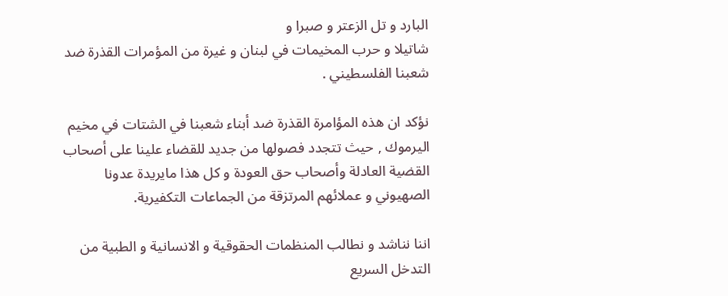البارد و تل الزعتر و صبرا و
شاتيلا و حرب المخيمات في لبنان و غيرة من المؤمرات القذرة ضد شعبنا الفلسطيني .

نؤكد ان هذه المؤامرة القذرة ضد أبناء شعبنا في الشتات في مخيم اليرموك , حيث تتجدد فصولها من جديد للقضاء علينا على أصحاب القضية العادلة وأصحاب حق العودة و كل هذا مايريدة عدونا الصهيوني و عملائهم المرتزقة من الجماعات التكفيرية.

اننا نناشد و نطالب المنظمات الحقوقية و الانسانية و الطبية من التدخل السريع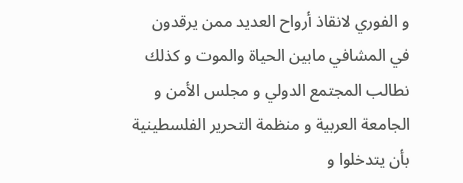و الفوري لانقاذ أرواح العديد ممن يرقدون في المشافي مابين الحياة والموت و كذلك نطالب المجتمع الدولي و مجلس الأمن و الجامعة العربية و منظمة التحرير الفلسطينية بأن يتدخلوا و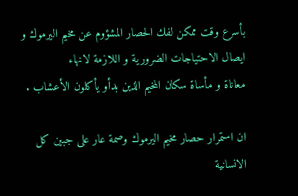بأسرع وقت ممكن لفك الحصار المشؤوم عن مخيم اليرموك و ايصال الاحتياجات الضرورية و اللازمة لانهاء
معاناة و مأساة سكان المخيم الذين بدأو يأكلون الأعشاب .

ان استمرار حصار مخيم اليرموك وصمة عار على جبين كل الانسانية